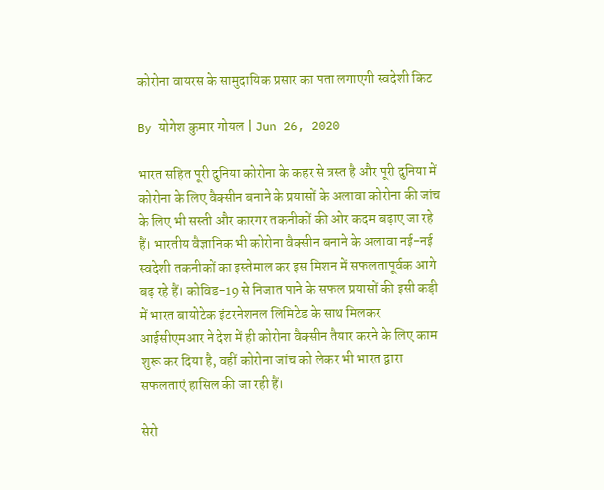कोरोना वायरस के सामुदायिक प्रसार का पता लगाएगी स्वदेशी किट

By योगेश कुमार गोयल | Jun 26, 2020

भारत सहित पूरी दुनिया कोरोना के कहर से त्रस्त है और पूरी दुनिया में कोरोना के लिए वैक्सीन बनाने के प्रयासों के अलावा कोरोना की जांच के लिए भी सस्ती और कारगर तकनीकों की ओर कदम बढ़ाए जा रहे हैं। भारतीय वैज्ञानिक भी कोरोना वैक्सीन बनाने के अलावा नई-नई स्वदेशी तकनीकों का इस्तेमाल कर इस मिशन में सफलतापूर्वक आगे बढ़ रहे हैं। कोविड-19 से निजात पाने के सफल प्रयासों की इसी कड़ी में भारत बायोटेक इंटरनेशनल लिमिटेड के साथ मिलकर आईसीएमआर ने देश में ही कोरोना वैक्सीन तैयार करने के लिए काम शुरू कर दिया है, वहीं कोरोना जांच को लेकर भी भारत द्वारा सफलताएं हासिल की जा रही हैं।

सेरो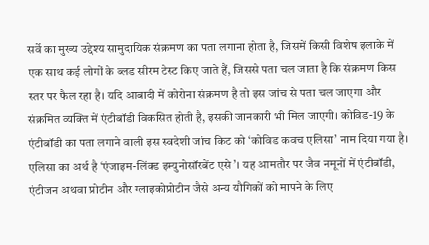सर्वे का मुख्य उद्देश्य सामुदायिक संक्रमण का पता लगाना होता है, जिसमें किसी विशेष इलाके में एक साथ कई लोगों के ब्लड सीरम टेस्ट किए जाते हैं, जिससे पता चल जाता है कि संक्रमण किस स्तर पर फैल रहा है। यदि आबादी में कोरोना संक्रमण है तो इस जांच से पता चल जाएगा और संक्रमित व्यक्ति में एंटीबॉडी विकसित होती है, इसकी जानकारी भी मिल जाएगी। कोविड-19 के एंटीबॉडी का पता लगाने वाली इस स्वदेशी जांच किट को ‘कोविड कवच एलिसा’ नाम दिया गया है। एलिसा का अर्थ है ‘एंजाइम-लिंक्ड इम्युनोसॉरबेंट एसे’। यह आमतौर पर जैव नमूनों में एंटीबॉडी, एंटीजन अथवा प्रोटीन और ग्लाइकोप्रोटीन जैसे अन्य यौगिकों को मापने के लिए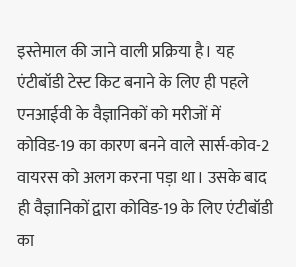इस्तेमाल की जाने वाली प्रक्रिया है। यह एंटीबॉडी टेस्ट किट बनाने के लिए ही पहले एनआईवी के वैज्ञानिकों को मरीजों में कोविड-19 का कारण बनने वाले सार्स-कोव-2 वायरस को अलग करना पड़ा था। उसके बाद ही वैज्ञानिकों द्वारा कोविड-19 के लिए एंटीबॉडी का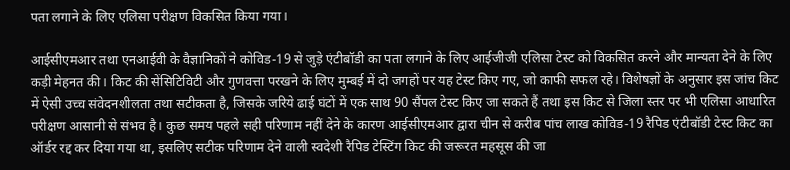पता लगाने के लिए एलिसा परीक्षण विकसित किया गया।

आईसीएमआर तथा एनआईवी के वैज्ञानिकों ने कोविड-19 से जुड़े एंटीबॉडी का पता लगाने के लिए आईजीजी एलिसा टेस्ट को विकसित करने और मान्यता देने के लिए कड़ी मेहनत की। किट की सेंसिटिविटी और गुणवत्ता परखने के लिए मुम्बई में दो जगहों पर यह टेस्ट किए गए, जो काफी सफल रहे। विशेषज्ञों के अनुसार इस जांच किट में ऐसी उच्च संवेदनशीलता तथा सटीकता है, जिसके जरिये ढाई घंटों में एक साथ 90 सैंपल टेस्ट किए जा सकते हैं तथा इस किट से जिला स्तर पर भी एलिसा आधारित परीक्षण आसानी से संभव है। कुछ समय पहले सही परिणाम नहीं देने के कारण आईसीएमआर द्वारा चीन से करीब पांच लाख कोविड-19 रैपिड एंटीबॉडी टेस्ट किट का ऑर्डर रद्द कर दिया गया था, इसलिए सटीक परिणाम देने वाली स्वदेशी रैपिड टेस्टिंग किट की जरूरत महसूस की जा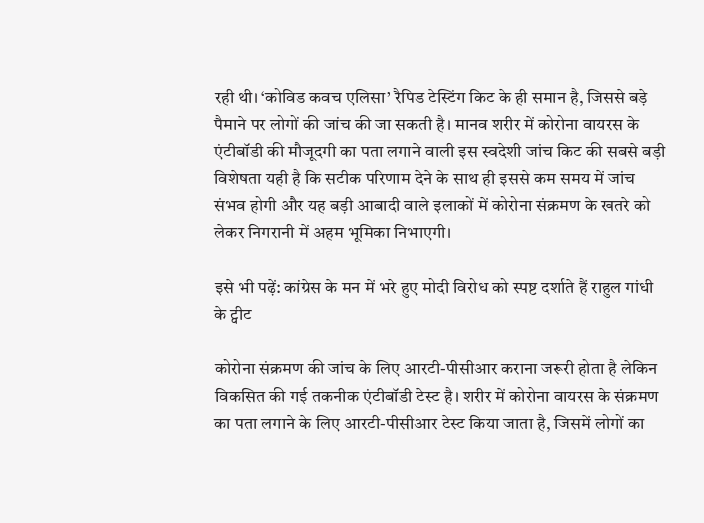रही थी। ‘कोविड कवच एलिसा’ रैपिड टेस्टिंग किट के ही समान है, जिससे बड़े पैमाने पर लोगों की जांच की जा सकती है। मानव शरीर में कोरोना वायरस के एंटीबॉडी की मौजूदगी का पता लगाने वाली इस स्वदेशी जांच किट की सबसे बड़ी विशेषता यही है कि सटीक परिणाम देने के साथ ही इससे कम समय में जांच संभव होगी और यह बड़ी आबादी वाले इलाकों में कोरोना संक्रमण के खतरे को लेकर निगरानी में अहम भूमिका निभाएगी।

इसे भी पढ़ें: कांग्रेस के मन में भरे हुए मोदी विरोध को स्पष्ट दर्शाते हैं राहुल गांधी के ट्वीट

कोरोना संक्रमण की जांच के लिए आरटी-पीसीआर कराना जरूरी होता है लेकिन विकसित की गई तकनीक एंटीबॉडी टेस्ट है। शरीर में कोरोना वायरस के संक्रमण का पता लगाने के लिए आरटी-पीसीआर टेस्ट किया जाता है, जिसमें लोगों का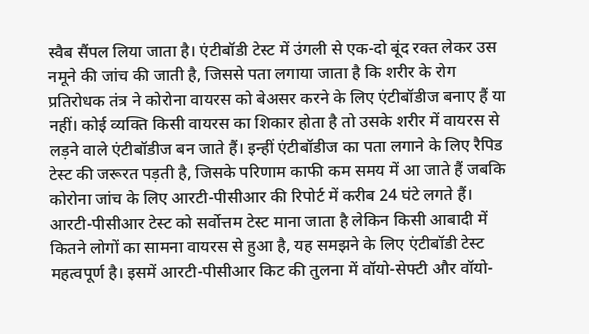स्वैब सैंपल लिया जाता है। एंटीबॉडी टेस्ट में उंगली से एक-दो बूंद रक्त लेकर उस नमूने की जांच की जाती है, जिससे पता लगाया जाता है कि शरीर के रोग प्रतिरोधक तंत्र ने कोरोना वायरस को बेअसर करने के लिए एंटीबॉडीज बनाए हैं या नहीं। कोई व्यक्ति किसी वायरस का शिकार होता है तो उसके शरीर में वायरस से लड़ने वाले एंटीबॉडीज बन जाते हैं। इन्हीं एंटीबॉडीज का पता लगाने के लिए रैपिड टेस्ट की जरूरत पड़ती है, जिसके परिणाम काफी कम समय में आ जाते हैं जबकि कोरोना जांच के लिए आरटी-पीसीआर की रिपोर्ट में करीब 24 घंटे लगते हैं। आरटी-पीसीआर टेस्ट को सर्वोत्तम टेस्ट माना जाता है लेकिन किसी आबादी में कितने लोगों का सामना वायरस से हुआ है, यह समझने के लिए एंटीबॉडी टेस्ट महत्वपूर्ण है। इसमें आरटी-पीसीआर किट की तुलना में वॉयो-सेफ्टी और वॉयो-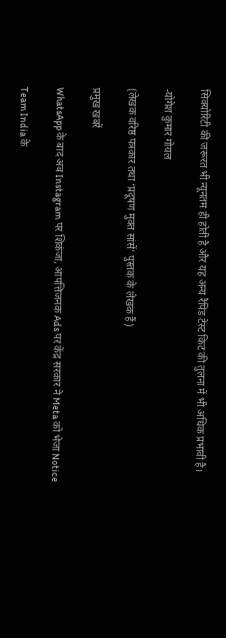सिक्योरिटी की जरूरत भी न्यूनतम ही होती है और यह अन्य रैपिड टेस्ट किट की तुलना में भी अधिक प्रभावी है।

-योगेश कुमार गोयल

(लेखक वरिष्ठ पत्रकार तथा ‘प्रदूषण मुक्त सांसें’ पुस्तक के लेखक हैं)

प्रमुख खबरें

WhatsApp के बाद अब Instagram पर शिकंजा, आपत्तिजनक Ads पर केंद्र सरकार ने Meta को भेजा Notice

Team India के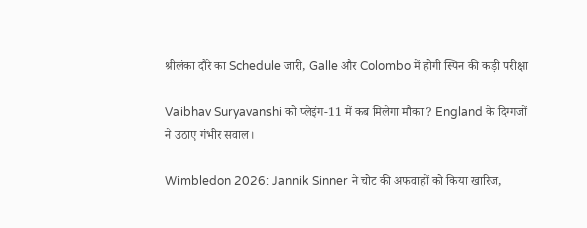श्रीलंका दौरे का Schedule जारी, Galle और Colombo में होगी स्पिन की कड़ी परीक्षा

Vaibhav Suryavanshi को प्लेइंग-11 में कब मिलेगा मौका? England के दिग्गजों ने उठाए गंभीर सवाल।

Wimbledon 2026: Jannik Sinner ने चोट की अफवाहों को किया खारिज,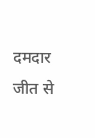दमदार जीत से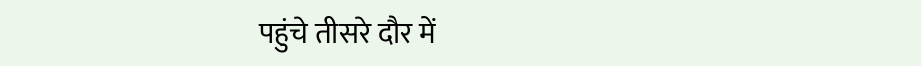पहुंचे तीसरे दौर में